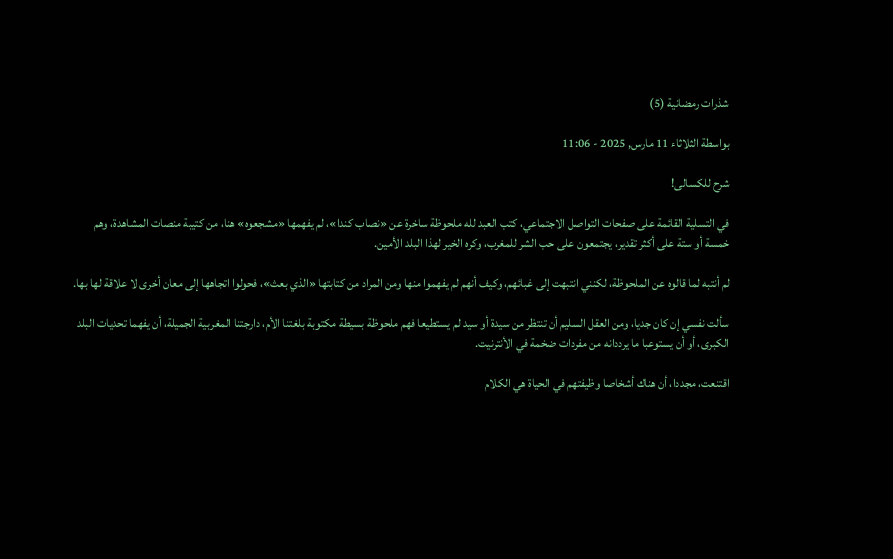شذرات رمضانية (5)

بواسطة الثلاثاء 11 مارس, 2025 - 11:06

شرح للكسالى!

في التسلية القائمة على صفحات التواصل الاجتماعي، كتب العبد لله ملحوظة ساخرة عن «نصاب كندا»، لم يفهمها «مشجعوه» هنا، من كتيبة منصات المشاهدة، وهم خمسة أو ستة على أكثر تقدير، يجتمعون على حب الشر للمغرب، وكره الخير لهذا البلد الأمين.

لم أنتبه لما قالوه عن الملحوظة، لكنني انتبهت إلى غبائهم، وكيف أنهم لم يفهموا منها ومن المراد من كتابتها «الذي بعث»، فحولوا اتجاهها إلى معان أخرى لا علاقة لها بها.

سألت نفسي إن كان جديا، ومن العقل السليم أن تنتظر من سيدة أو سيد لم يستطيعا فهم ملحوظة بسيطة مكتوبة بلغتنا الأم، دارجتنا المغربية الجميلة، أن يفهما تحديات البلد الكبرى، أو أن يستوعبا ما يرددانه من مفردات ضخمة في الأنترنيت.

اقتنعت، مجددا، أن هناك أشخاصا وظيفتهم في الحياة هي الكلام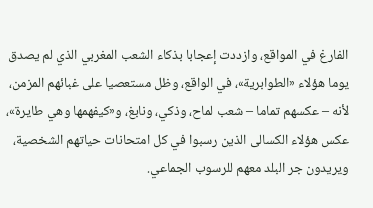الفارغ في المواقع، وازددت إعجابا بذكاء الشعب المغربي الذي لم يصدق يوما هؤلاء «الطوابرية»، في الواقع، وظل مستعصيا على غبائهم المزمن، لأنه – عكسهم تماما – شعب لماح، وذكي، ونابغ، و«كيفهمها وهي طايرة»، عكس هؤلاء الكسالى الذين رسبوا في كل امتحانات حياتهم الشخصية، ويريدون جر البلد معهم للرسوب الجماعي.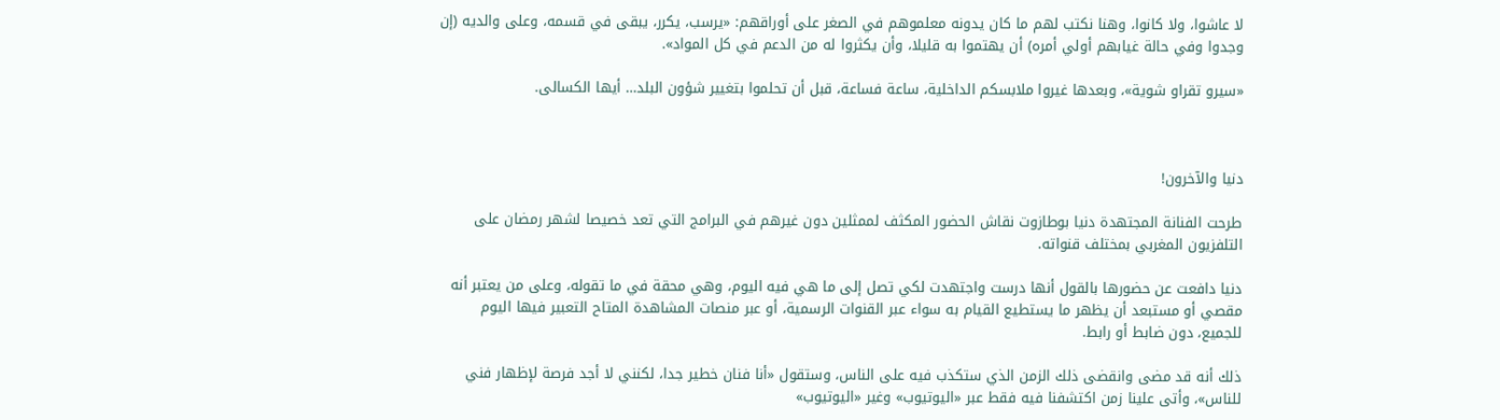لا عاشوا، ولا كانوا، وهنا نكتب لهم ما كان يدونه معلموهم في الصغر على أوراقهم: «يرسب، يكرر، يبقى في قسمه، وعلى والديه (إن وجدوا وفي حالة غيابهم أولي أمره) أن يهتموا به قليلا، وأن يكثروا له من الدعم في كل المواد».

«سيرو تقراو شوية»، وبعدها غيروا ملابسكم الداخلية، ساعة فساعة، قبل أن تحلموا بتغيير شؤون البلد… أيها الكسالى.



دنيا والآخرون!

طرحت الفنانة المجتهدة دنيا بوطازوت نقاش الحضور المكثف لممثلين دون غيرهم في البرامج التي تعد خصيصا لشهر رمضان على التلفزيون المغربي بمختلف قنواته.

دنيا دافعت عن حضورها بالقول أنها درست واجتهدت لكي تصل إلى ما هي فيه اليوم، وهي محقة في ما تقوله، وعلى من يعتبر أنه مقصي أو مستبعد أن يظهر ما يستطيع القيام به سواء عبر القنوات الرسمية، أو عبر منصات المشاهدة المتاح التعبير فيها اليوم للجميع، دون ضابط أو رابط.

ذلك أنه قد مضى وانقضى ذلك الزمن الذي ستكذب فيه على الناس، وستقول «أنا فنان خطير جدا، لكنني لا أجد فرصة لإظهار فني للناس»، وأتى علينا زمن اكتشفنا فيه فقط عبر «اليوتيوب» وغير «اليوتيوب»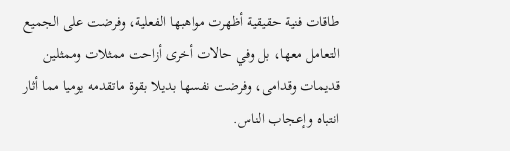طاقات فنية حقيقية أظهرت مواهبها الفعلية، وفرضت على الجميع التعامل معها، بل وفي حالات أخرى أزاحت ممثلات وممثلين قديمات وقدامى، وفرضت نفسها بديلا بقوة ماتقدمه يوميا مما أثار انتباه وإعجاب الناس.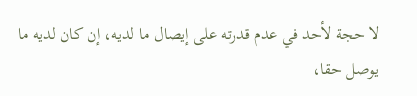لا حجة لأحد في عدم قدرته على إيصال ما لديه، إن كان لديه ما يوصل حقا،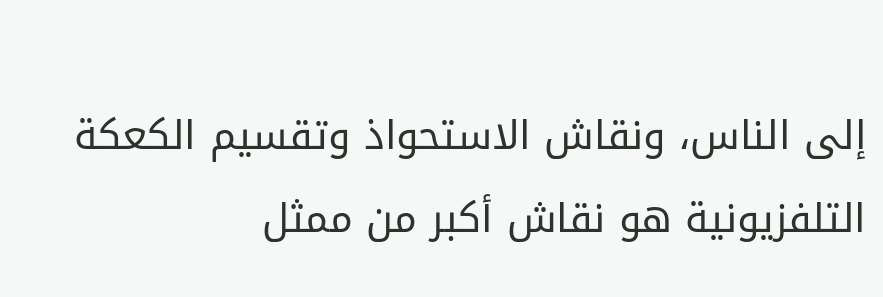إلى الناس، ونقاش الاستحواذ وتقسيم الكعكة التلفزيونية هو نقاش أكبر من ممثل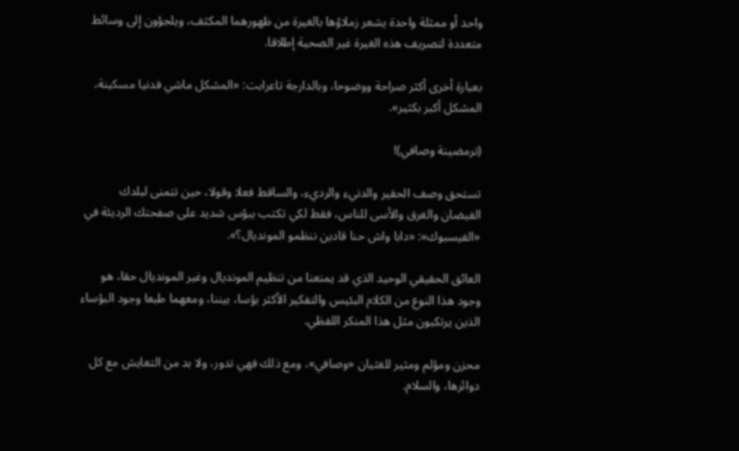واحد أو ممثلة واحدة يشعر زملاؤها بالغيرة من ظهورهما المكثف، ويلجؤون إلى وسائط متعددة لتصريف هذه الغيرة غير الصحية إطلاقا.

بعبارة أخرى أكثر صراحة ووضوحا، وبالدارجة تاعرابت: «المشكل ماشي فدنيا مسكينة، المشكل أكبر بكثير».

(ترمضينة وصافي)!

تستحق وصف الحقير والدنيء والرديء، والساقط فعلا وقولا، حين تتمنى لبلدك الفيضان والغرق والأسى للناس، فقط لكي تكتب ببؤس شديد على صفحتك الرديئة في «الفيسبوك»: «دابا واش حنا قادين ننظمو المونديال؟».

العائق الحقيقي الوحيد الذي قد يمنعنا من تنظيم المونديال وغير المونديال حقا، هو وجود هذا النوع من الكلام البئيس والتفكير الأكثر بؤسا، بيننا، ومعهما طبعا وجود البؤساء الذين يرتكبون مثل هذا المنكر اللفظي.

محزن ومؤلم ومثير للغثيان «وصافي»، ومع ذلك فهي تدور، ولا بد من التعايش مع كل دوائرها، والسلام.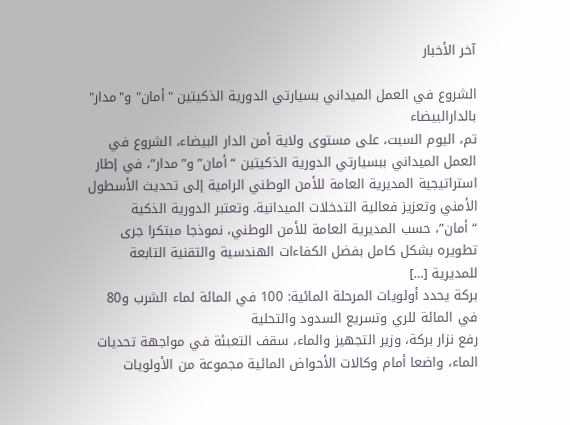آخر الأخبار

الشروع في العمل الميداني بسيارتي الدورية الذكيتين "أمان" و"مدار" بالدارالبيضاء
تم، اليوم السبت، على مستوى ولاية أمن الدار البيضاء، الشروع في العمل الميداني ببسيارتي الدورية الذكيتين “أمان” و”مدار”، في إطار استراتيجية المديرية العامة للأمن الوطني الرامية إلى تحديث الأسطول الأمني وتعزيز فعالية التدخلات الميدانية. وتعتبر الدورية الذكية “أمان”، حسب المديرية العامة للأمن الوطني، نموذجا مبتكرا جرى تطويره بشكل كامل بفضل الكفاءات الهندسية والتقنية التابعة للمديرية […]
بركة يحدد أولويات المرحلة المائية: 100 في المائة لماء الشرب و80 في المائة للري وتسريع السدود والتحلية
رفع نزار بركة، وزير التجهيز والماء، سقف التعبئة في مواجهة تحديات الماء، واضعا أمام وكالات الأحواض المائية مجموعة من الأولويات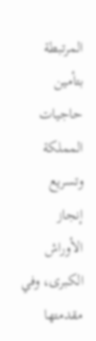المرتبطة بتأمين حاجيات المملكة وتسريع إنجاز الأوراش الكبرى، وفي مقدمتها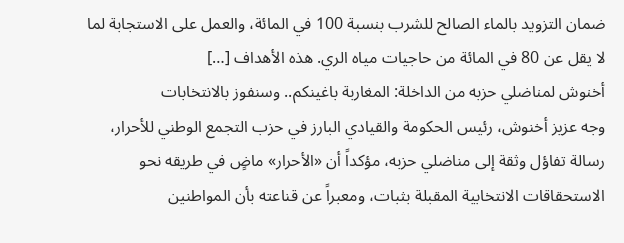ضمان التزويد بالماء الصالح للشرب بنسبة 100 في المائة، والعمل على الاستجابة لما لا يقل عن 80 في المائة من حاجيات مياه الري. هذه الأهداف […]
أخنوش لمناضلي حزبه من الداخلة: المغاربة باغينكم.. وسنفوز بالانتخابات
وجه عزيز أخنوش، رئيس الحكومة والقيادي البارز في حزب التجمع الوطني للأحرار، رسالة تفاؤل وثقة إلى مناضلي حزبه، مؤكداً أن «الأحرار» ماضٍ في طريقه نحو الاستحقاقات الانتخابية المقبلة بثبات، ومعبراً عن قناعته بأن المواطنين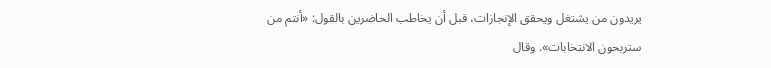يريدون من يشتغل ويحقق الإنجازات، قبل أن يخاطب الحاضرين بالقول: «أنتم من ستربحون الانتخابات». وقال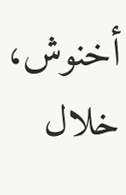أخنوش، خلال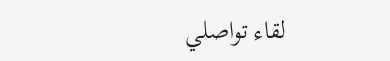لقاء تواصلي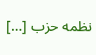نظمه حزب […]